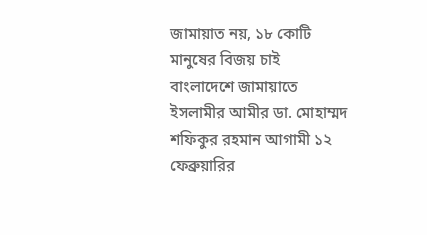জামায়াত নয়, ১৮ কোটি মানুষের বিজয় চাই
বাংলাদেশে জামায়াতে ইসলামীর আমীর ডা. মোহাম্মদ শফিকুর রহমান আগামী ১২ ফেব্রুয়ারির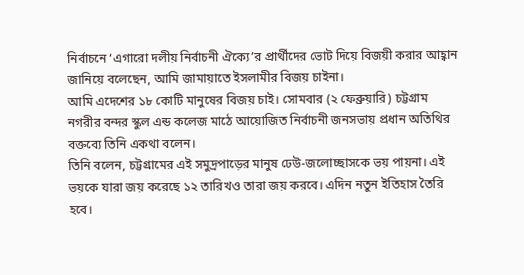নির্বাচনে ‘এগারো দলীয় নির্বাচনী ঐক্যে’র প্রার্থীদের ভোট দিয়ে বিজয়ী করার আহ্বান জানিয়ে বলেছেন, আমি জামায়াতে ইসলামীর বিজয় চাইনা।
আমি এদেশের ১৮ কোটি মানুষের বিজয় চাই। সোমবার (২ ফেব্রুয়ারি) চট্টগ্রাম নগরীর বন্দর স্কুল এন্ড কলেজ মাঠে আয়োজিত নির্বাচনী জনসভায় প্রধান অতিথির বক্তব্যে তিনি একথা বলেন।
তিনি বলেন, চট্টগ্রামের এই সমুদ্রপাড়ের মানুষ ঢেউ-জলোচ্ছাসকে ভয় পায়না। এই ভয়কে যারা জয় করেছে ১২ তারিখও তারা জয় করবে। এদিন নতুন ইতিহাস তৈরি হবে।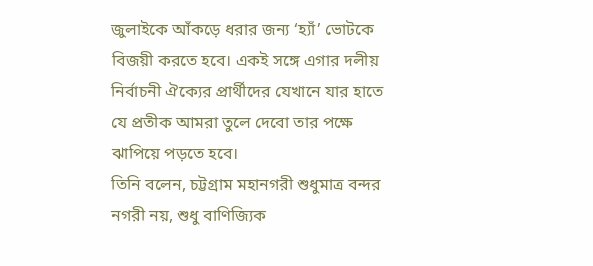জুলাইকে আঁকড়ে ধরার জন্য ‘হ্যাঁ’ ভোটকে বিজয়ী করতে হবে। একই সঙ্গে এগার দলীয় নির্বাচনী ঐক্যের প্রার্থীদের যেখানে যার হাতে যে প্রতীক আমরা তুলে দেবো তার পক্ষে ঝাপিয়ে পড়তে হবে।
তিনি বলেন, চট্টগ্রাম মহানগরী শুধুমাত্র বন্দর নগরী নয়, শুধু বাণিজ্যিক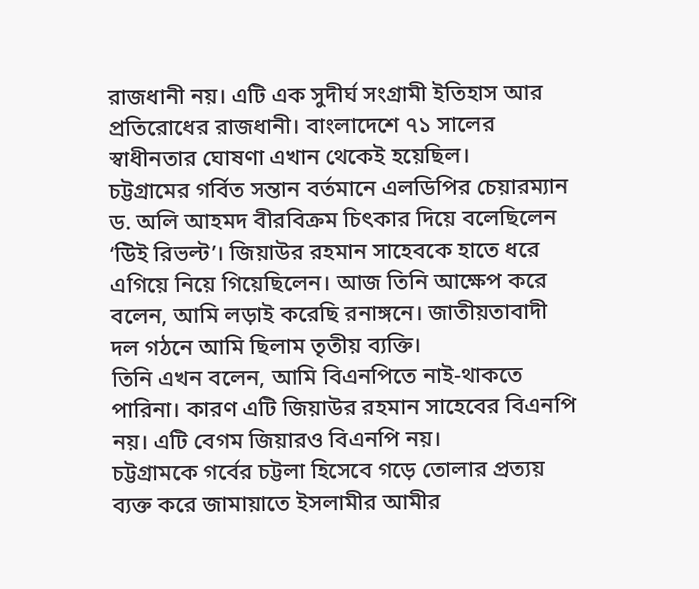রাজধানী নয়। এটি এক সুদীর্ঘ সংগ্রামী ইতিহাস আর প্রতিরোধের রাজধানী। বাংলাদেশে ৭১ সালের স্বাধীনতার ঘোষণা এখান থেকেই হয়েছিল।
চট্টগ্রামের গর্বিত সন্তান বর্তমানে এলডিপির চেয়ারম্যান ড. অলি আহমদ বীরবিক্রম চিৎকার দিয়ে বলেছিলেন ‘উিই রিভল্ট’। জিয়াউর রহমান সাহেবকে হাতে ধরে এগিয়ে নিয়ে গিয়েছিলেন। আজ তিনি আক্ষেপ করে বলেন, আমি লড়াই করেছি রনাঙ্গনে। জাতীয়তাবাদী দল গঠনে আমি ছিলাম তৃতীয় ব্যক্তি।
তিনি এখন বলেন, আমি বিএনপিতে নাই-থাকতে পারিনা। কারণ এটি জিয়াউর রহমান সাহেবের বিএনপি নয়। এটি বেগম জিয়ারও বিএনপি নয়।
চট্টগ্রামকে গর্বের চট্টলা হিসেবে গড়ে তোলার প্রত্যয় ব্যক্ত করে জামায়াতে ইসলামীর আমীর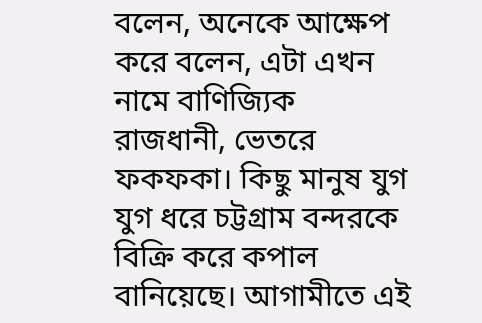বলেন, অনেকে আক্ষেপ করে বলেন, এটা এখন নামে বাণিজ্যিক রাজধানী, ভেতরে ফকফকা। কিছু মানুষ যুগ যুগ ধরে চট্টগ্রাম বন্দরকে বিক্রি করে কপাল বানিয়েছে। আগামীতে এই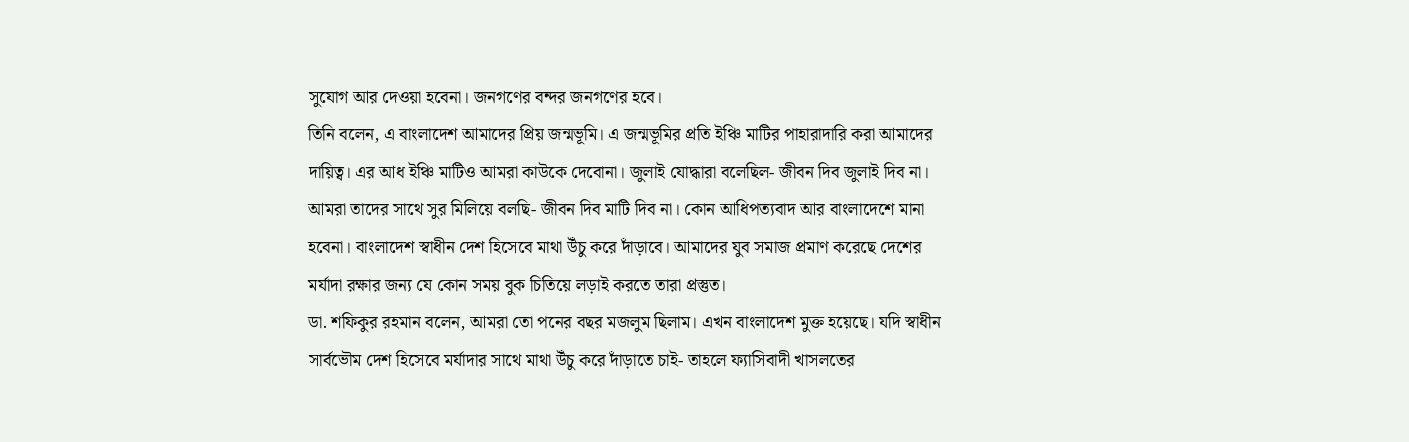সুযোগ আর দেওয়া হবেনা। জনগণের বন্দর জনগণের হবে।
তিনি বলেন, এ বাংলাদেশ আমাদের প্রিয় জন্মভূমি। এ জন্মভূমির প্রতি ইঞ্চি মাটির পাহারাদারি করা আমাদের দায়িত্ব। এর আধ ইঞ্চি মাটিও আমরা কাউকে দেবোনা। জুলাই যোদ্ধারা বলেছিল- জীবন দিব জুলাই দিব না।
আমরা তাদের সাথে সুর মিলিয়ে বলছি- জীবন দিব মাটি দিব না। কোন আধিপত্যবাদ আর বাংলাদেশে মানা হবেনা। বাংলাদেশ স্বাধীন দেশ হিসেবে মাথা উঁচু করে দাঁড়াবে। আমাদের যুব সমাজ প্রমাণ করেছে দেশের মর্যাদা রক্ষার জন্য যে কোন সময় বুক চিতিয়ে লড়াই করতে তারা প্রস্তুত।
ডা. শফিকুর রহমান বলেন, আমরা তো পনের বছর মজলুম ছিলাম। এখন বাংলাদেশ মুক্ত হয়েছে। যদি স্বাধীন সার্বভৌম দেশ হিসেবে মর্যাদার সাথে মাথা উঁচু করে দাঁড়াতে চাই- তাহলে ফ্যাসিবাদী খাসলতের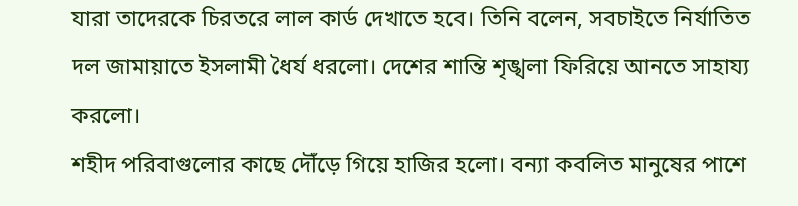যারা তাদেরকে চিরতরে লাল কার্ড দেখাতে হবে। তিনি বলেন, সবচাইতে নির্যাতিত দল জামায়াতে ইসলামী ধৈর্য ধরলো। দেশের শান্তি শৃঙ্খলা ফিরিয়ে আনতে সাহায্য করলো।
শহীদ পরিবাগুলোর কাছে দৌঁড়ে গিয়ে হাজির হলো। বন্যা কবলিত মানুষের পাশে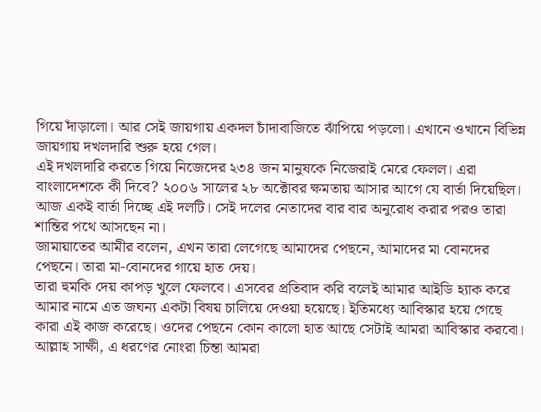গিয়ে দাঁড়ালো। আর সেই জায়গায় একদল চাঁদাবাজিতে ঝাঁপিয়ে পড়লো। এখানে ওখানে বিভিন্ন জায়গায় দখলদারি শুরু হয়ে গেল।
এই দখলদারি করতে গিয়ে নিজেদের ২৩৪ জন মানুষকে নিজেরাই মেরে ফেলল। এরা বাংলাদেশকে কী দিবে? ২০০৬ সালের ২৮ অক্টোবর ক্ষমতায় আসার আগে যে বার্তা দিয়েছিল। আজ একই বার্তা দিচ্ছে এই দলটি। সেই দলের নেতাদের বার বার অনুরোধ করার পরও তারা শান্তির পথে আসছেন না।
জামায়াতের আমীর বলেন, এখন তারা লেগেছে আমাদের পেছনে, আমাদের মা বোনদের পেছনে। তারা মা-বোনদের গায়ে হাত দেয়।
তারা হুমকি দেয় কাপড় খুলে ফেলবে। এসবের প্রতিবাদ করি বলেই আমার আইডি হ্যাক করে আমার নামে এত জঘন্য একটা বিষয় চালিয়ে দেওয়া হয়েছে। ইতিমধ্যে আবিস্কার হয়ে গেছে কারা এই কাজ করেছে। ওদের পেছনে কোন কালো হাত আছে সেটাই আমরা আবিস্কার করবো। আল্লাহ সাক্ষী, এ ধরণের নোংরা চিন্তা আমরা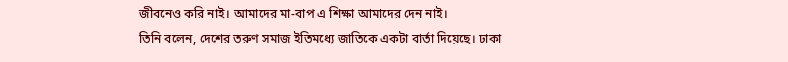জীবনেও করি নাই। আমাদের মা-বাপ এ শিক্ষা আমাদের দেন নাই।
তিনি বলেন, দেশের তরুণ সমাজ ইতিমধ্যে জাতিকে একটা বার্তা দিয়েছে। ঢাকা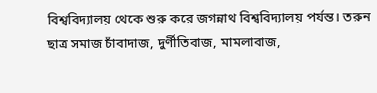বিশ্ববিদ্যালয় থেকে শুরু করে জগন্নাথ বিশ্ববিদ্যালয় পর্যন্ত। তরুন ছাত্র সমাজ চাঁবাদাজ, দুর্ণীতিবাজ, মামলাবাজ,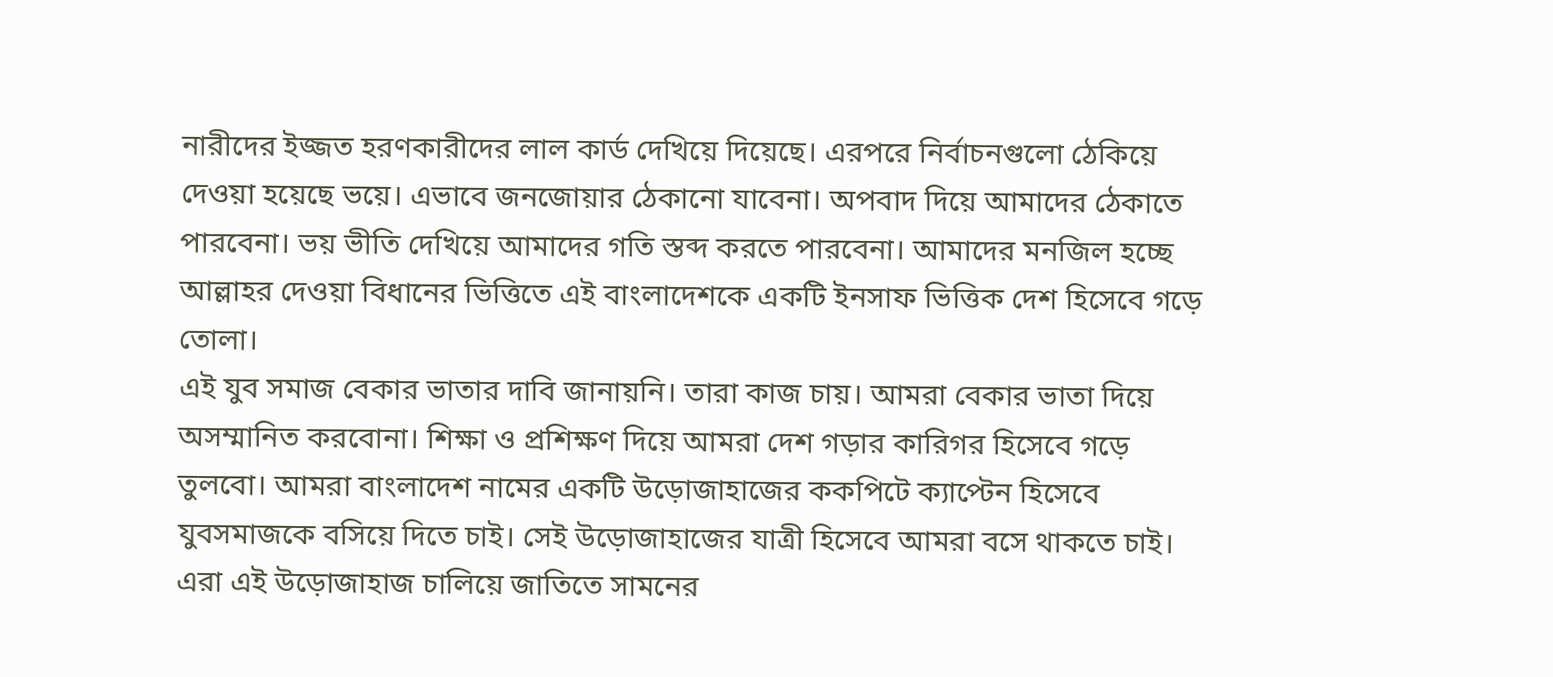নারীদের ইজ্জত হরণকারীদের লাল কার্ড দেখিয়ে দিয়েছে। এরপরে নির্বাচনগুলো ঠেকিয়ে দেওয়া হয়েছে ভয়ে। এভাবে জনজোয়ার ঠেকানো যাবেনা। অপবাদ দিয়ে আমাদের ঠেকাতে পারবেনা। ভয় ভীতি দেখিয়ে আমাদের গতি স্তব্দ করতে পারবেনা। আমাদের মনজিল হচ্ছে আল্লাহর দেওয়া বিধানের ভিত্তিতে এই বাংলাদেশকে একটি ইনসাফ ভিত্তিক দেশ হিসেবে গড়ে তোলা।
এই যুব সমাজ বেকার ভাতার দাবি জানায়নি। তারা কাজ চায়। আমরা বেকার ভাতা দিয়ে অসম্মানিত করবোনা। শিক্ষা ও প্রশিক্ষণ দিয়ে আমরা দেশ গড়ার কারিগর হিসেবে গড়ে তুলবো। আমরা বাংলাদেশ নামের একটি উড়োজাহাজের ককপিটে ক্যাপ্টেন হিসেবে যুবসমাজকে বসিয়ে দিতে চাই। সেই উড়োজাহাজের যাত্রী হিসেবে আমরা বসে থাকতে চাই। এরা এই উড়োজাহাজ চালিয়ে জাতিতে সামনের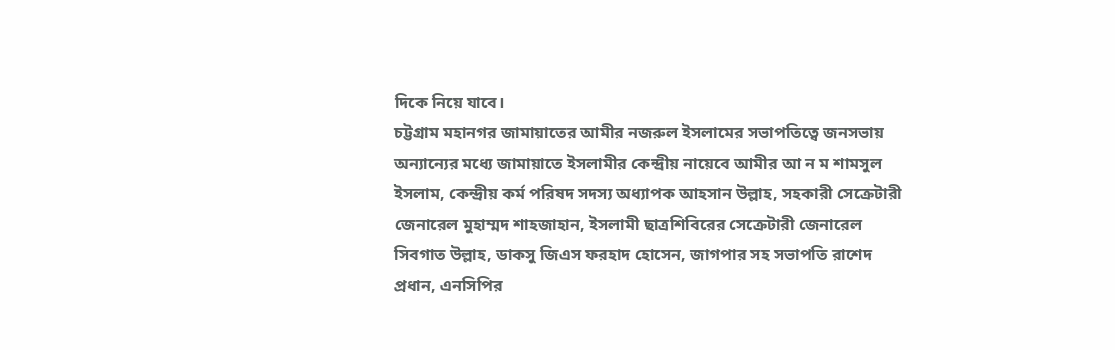দিকে নিয়ে যাবে।
চট্টগ্রাম মহানগর জামায়াতের আমীর নজরুল ইসলামের সভাপতিত্বে জনসভায় অন্যান্যের মধ্যে জামায়াতে ইসলামীর কেন্দ্রীয় নায়েবে আমীর আ ন ম শামসুল ইসলাম, কেন্দ্রীয় কর্ম পরিষদ সদস্য অধ্যাপক আহসান উল্লাহ, সহকারী সেক্রেটারী জেনারেল মুহাম্মদ শাহজাহান, ইসলামী ছাত্রশিবিরের সেক্রেটারী জেনারেল সিবগাত উল্লাহ, ডাকসু জিএস ফরহাদ হোসেন, জাগপার সহ সভাপতি রাশেদ প্রধান, এনসিপির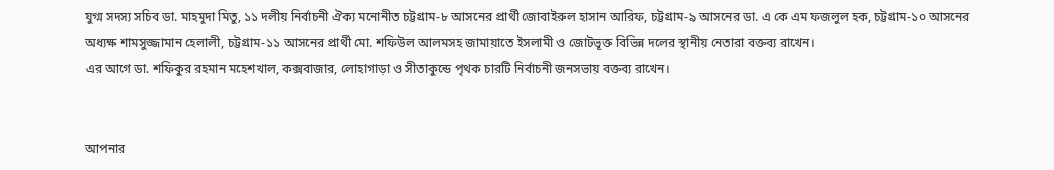যুগ্ম সদস্য সচিব ডা. মাহমুদা মিতু, ১১ দলীয় নির্বাচনী ঐক্য মনোনীত চট্টগ্রাম-৮ আসনের প্রার্থী জোবাইরুল হাসান আরিফ, চট্টগ্রাম-৯ আসনের ডা. এ কে এম ফজলুল হক, চট্টগ্রাম-১০ আসনের অধ্যক্ষ শামসুজ্জামান হেলালী, চট্টগ্রাম-১১ আসনের প্রার্থী মো. শফিউল আলমসহ জামায়াতে ইসলামী ও জোটভূক্ত বিভিন্ন দলের স্থানীয় নেতারা বক্তব্য রাখেন।
এর আগে ডা. শফিকুর রহমান মহেশখাল, কক্সবাজার, লোহাগাড়া ও সীতাকুন্ডে পৃথক চারটি নির্বাচনী জনসভায় বক্তব্য রাখেন।


আপনার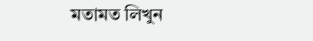মতামত লিখুন